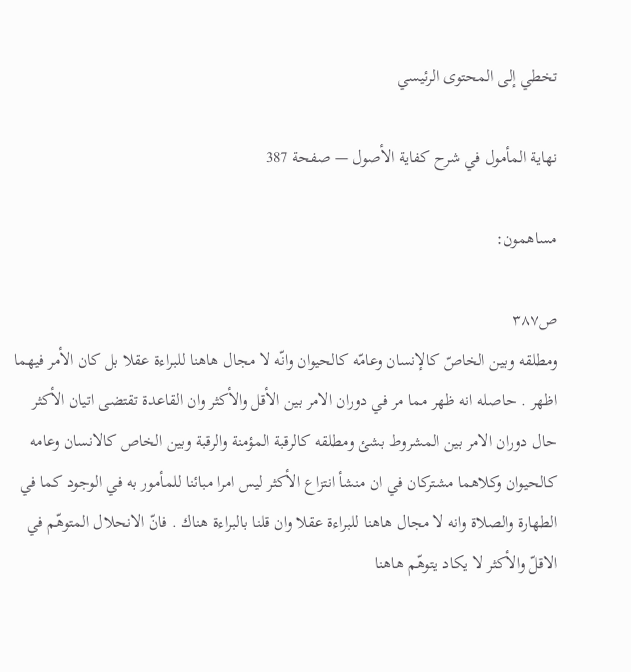تخطي إلى المحتوى الرئيسي

نهاية المأمول في شرح كفاية الأصول — صفحة 387

مساهمون:

ص٣٨٧
ومطلقه وبين الخاصّ كالإنسان وعامّه كالحيوان وانّه لا مجال هاهنا للبراءة عقلا بل كان الأمر فيهما اظهر . حاصله انه ظهر مما مر في دوران الامر بين الأقل والأكثر وان القاعدة تقتضى اتيان الأكثر حال دوران الامر بين المشروط بشئ ومطلقه كالرقبة المؤمنة والرقبة وبين الخاص كالانسان وعامه كالحيوان وكلاهما مشتركان في ان منشأ انتزاع الأكثر ليس امرا مبائنا للمأمور به في الوجود كما في الطهارة والصلاة وانه لا مجال هاهنا للبراءة عقلا وان قلنا بالبراءة هناك . فانّ الانحلال المتوهّم في الاقلّ والأكثر لا يكاد يتوهّم هاهنا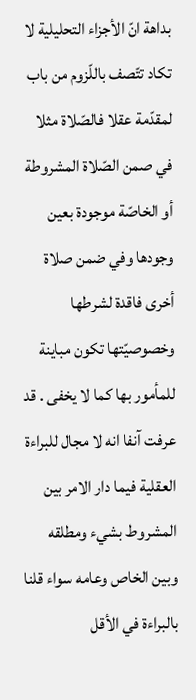بداهة انّ الأجزاء التحليلية لا تكاد تتّصف باللّزوم من باب لمقدّمة عقلا فالصّلاة مثلا في صمن الصّلاة المشروطة أو الخاصّة موجودة بعين وجودها وفي ضمن صلاة أخرى فاقدة لشرطها وخصوصيّتها تكون مباينة للمأمور بها كما لا يخفى . قد عرفت آنفا انه لا مجال للبراءة العقلية فيما دار الامر بين المشروط بشيء ومطلقه وبين الخاص وعامه سواء قلنا بالبراءة في الأقل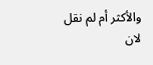والأكثر أم لم نقل لان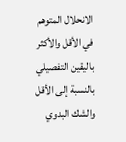الانحلال المتوهم في الأقل والأكثر باليقين التفصيلي بالنسبة إلى الأقل والشك البدوي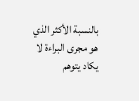بالنسبة الأكثر الذي هو مجرى البراءة لا يكاد يتوهم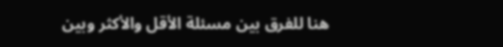هنا للفرق بين مسئلة الأقل والأكثر وبين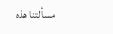مسألتنا هذه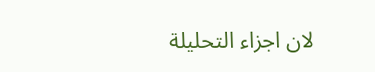لان اجزاء التحليلة